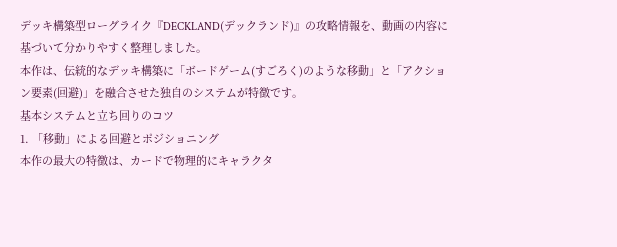デッキ構築型ローグライク『DECKLAND(デックランド)』の攻略情報を、動画の内容に基づいて分かりやすく整理しました。
本作は、伝統的なデッキ構築に「ボードゲーム(すごろく)のような移動」と「アクション要素(回避)」を融合させた独自のシステムが特徴です。
基本システムと立ち回りのコツ
1. 「移動」による回避とポジショニング
本作の最大の特徴は、カードで物理的にキャラクタ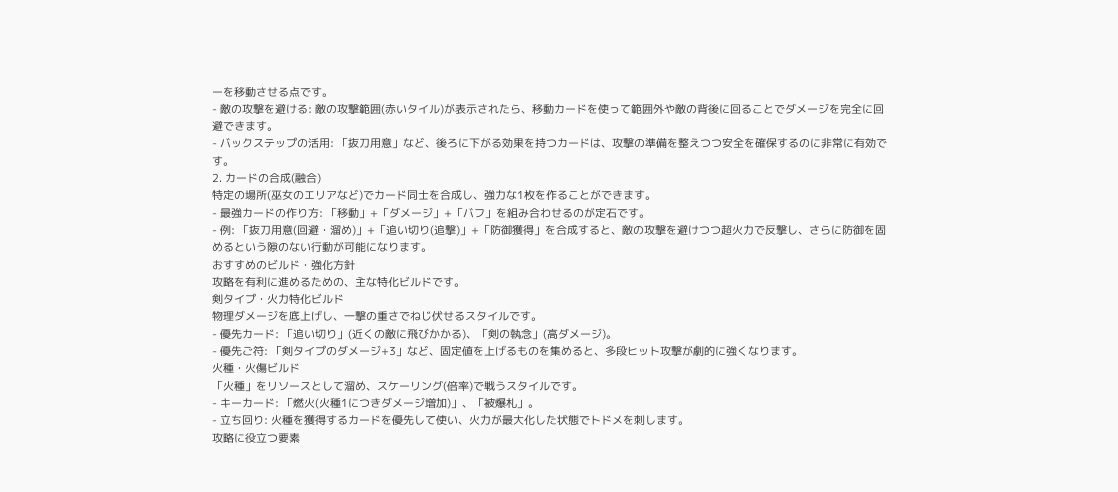ーを移動させる点です。
- 敵の攻撃を避ける: 敵の攻撃範囲(赤いタイル)が表示されたら、移動カードを使って範囲外や敵の背後に回ることでダメージを完全に回避できます。
- バックステップの活用: 「抜刀用意」など、後ろに下がる効果を持つカードは、攻撃の準備を整えつつ安全を確保するのに非常に有効です。
2. カードの合成(融合)
特定の場所(巫女のエリアなど)でカード同士を合成し、強力な1枚を作ることができます。
- 最強カードの作り方: 「移動」+「ダメージ」+「バフ」を組み合わせるのが定石です。
- 例: 「抜刀用意(回避・溜め)」+「追い切り(追撃)」+「防御獲得」を合成すると、敵の攻撃を避けつつ超火力で反撃し、さらに防御を固めるという隙のない行動が可能になります。
おすすめのビルド・強化方針
攻略を有利に進めるための、主な特化ビルドです。
剣タイプ・火力特化ビルド
物理ダメージを底上げし、一撃の重さでねじ伏せるスタイルです。
- 優先カード: 「追い切り」(近くの敵に飛びかかる)、「剣の執念」(高ダメージ)。
- 優先ご符: 「剣タイプのダメージ+3」など、固定値を上げるものを集めると、多段ヒット攻撃が劇的に強くなります。
火種・火傷ビルド
「火種」をリソースとして溜め、スケーリング(倍率)で戦うスタイルです。
- キーカード: 「燃火(火種1につきダメージ増加)」、「被爆札」。
- 立ち回り: 火種を獲得するカードを優先して使い、火力が最大化した状態でトドメを刺します。
攻略に役立つ要素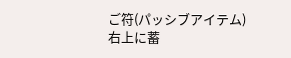ご符(パッシブアイテム)
右上に蓄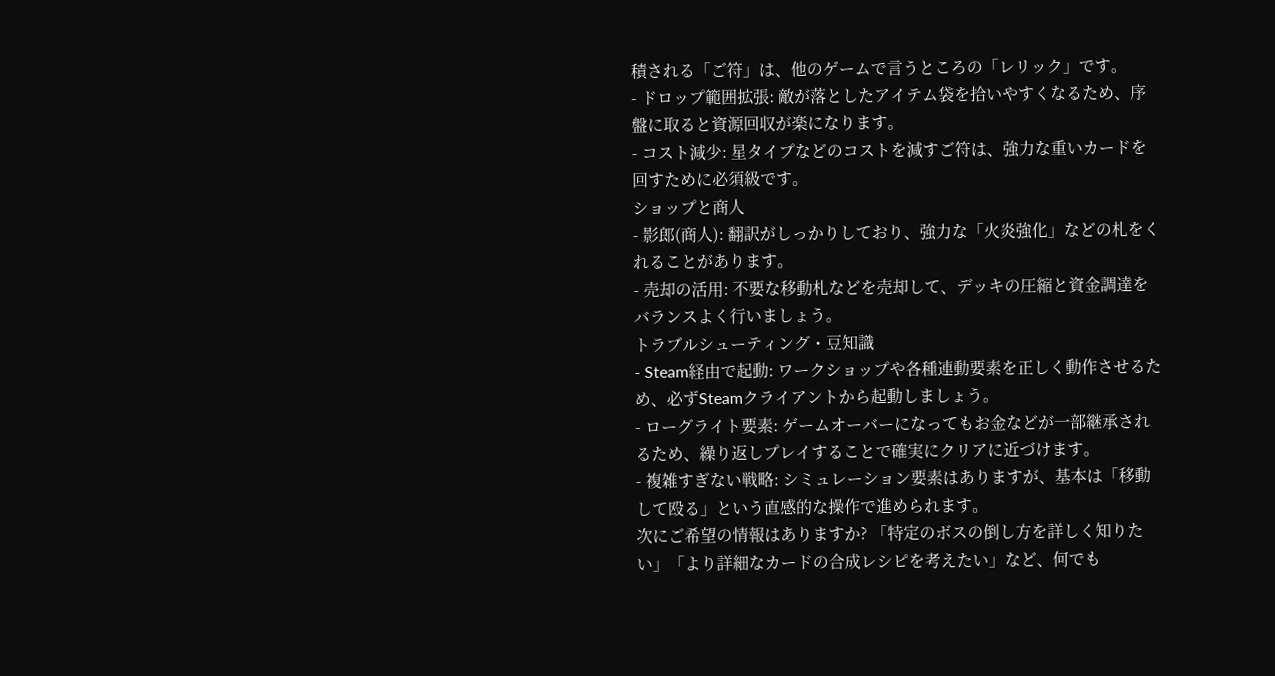積される「ご符」は、他のゲームで言うところの「レリック」です。
- ドロップ範囲拡張: 敵が落としたアイテム袋を拾いやすくなるため、序盤に取ると資源回収が楽になります。
- コスト減少: 星タイプなどのコストを減すご符は、強力な重いカードを回すために必須級です。
ショップと商人
- 影郎(商人): 翻訳がしっかりしており、強力な「火炎強化」などの札をくれることがあります。
- 売却の活用: 不要な移動札などを売却して、デッキの圧縮と資金調達をバランスよく行いましょう。
トラブルシューティング・豆知識
- Steam経由で起動: ワークショップや各種連動要素を正しく動作させるため、必ずSteamクライアントから起動しましょう。
- ローグライト要素: ゲームオーバーになってもお金などが一部継承されるため、繰り返しプレイすることで確実にクリアに近づけます。
- 複雑すぎない戦略: シミュレーション要素はありますが、基本は「移動して殴る」という直感的な操作で進められます。
次にご希望の情報はありますか? 「特定のボスの倒し方を詳しく知りたい」「より詳細なカードの合成レシピを考えたい」など、何でも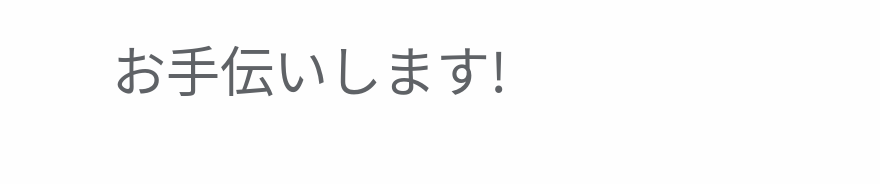お手伝いします!